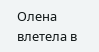Олена влетела в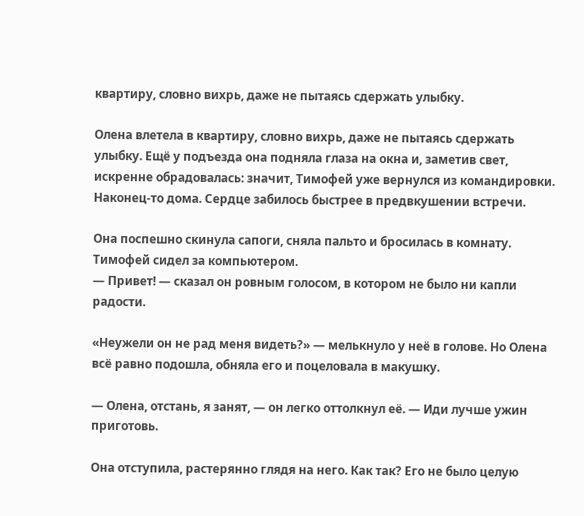квартиру, словно вихрь, даже не пытаясь сдержать улыбку.

Олена влетела в квартиру, словно вихрь, даже не пытаясь сдержать улыбку. Ещё у подъезда она подняла глаза на окна и, заметив свет, искренне обрадовалась: значит, Тимофей уже вернулся из командировки. Наконец-то дома. Сердце забилось быстрее в предвкушении встречи.

Она поспешно скинула сапоги, сняла пальто и бросилась в комнату. Тимофей сидел за компьютером.
— Привет! — сказал он ровным голосом, в котором не было ни капли радости.

«Неужели он не рад меня видеть?» — мелькнуло у неё в голове. Но Олена всё равно подошла, обняла его и поцеловала в макушку.

— Олена, отстань, я занят, — он легко оттолкнул её. — Иди лучше ужин приготовь.

Она отступила, растерянно глядя на него. Как так? Его не было целую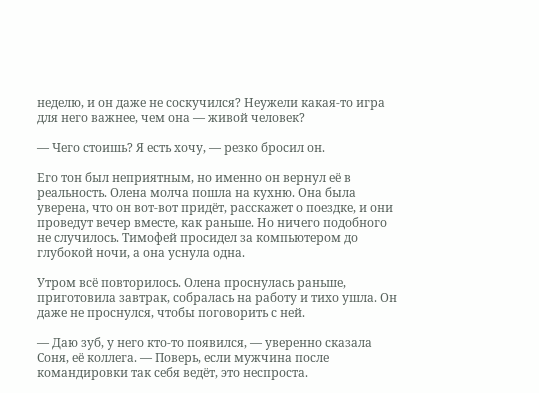неделю, и он даже не соскучился? Неужели какая-то игра для него важнее, чем она — живой человек?

— Чего стоишь? Я есть хочу, — резко бросил он.

Его тон был неприятным, но именно он вернул её в реальность. Олена молча пошла на кухню. Она была уверена, что он вот-вот придёт, расскажет о поездке, и они проведут вечер вместе, как раньше. Но ничего подобного не случилось. Тимофей просидел за компьютером до глубокой ночи, а она уснула одна.

Утром всё повторилось. Олена проснулась раньше, приготовила завтрак, собралась на работу и тихо ушла. Он даже не проснулся, чтобы поговорить с ней.

— Даю зуб, у него кто-то появился, — уверенно сказала Соня, её коллега. — Поверь, если мужчина после командировки так себя ведёт, это неспроста.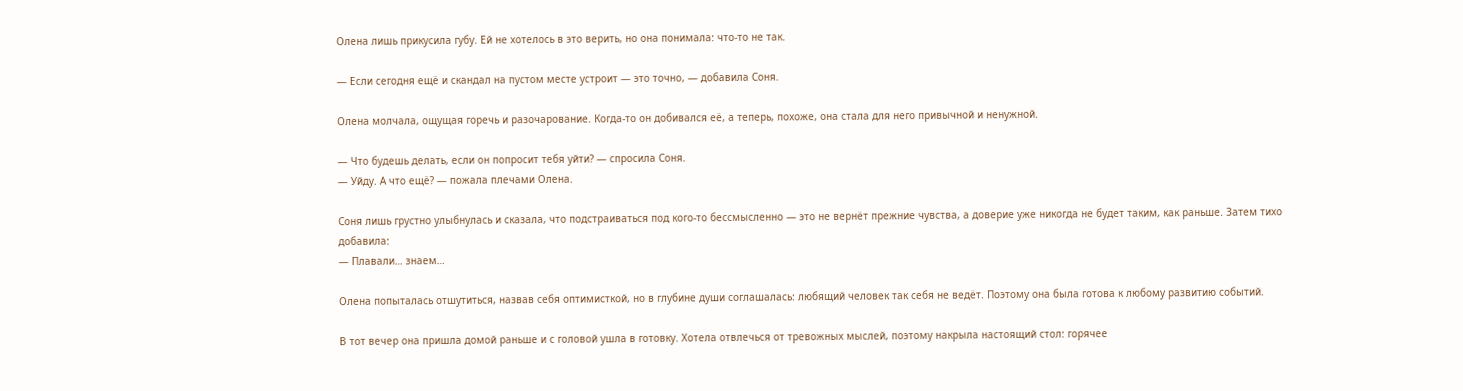Олена лишь прикусила губу. Ей не хотелось в это верить, но она понимала: что-то не так.

— Если сегодня ещё и скандал на пустом месте устроит — это точно, — добавила Соня.

Олена молчала, ощущая горечь и разочарование. Когда-то он добивался её, а теперь, похоже, она стала для него привычной и ненужной.

— Что будешь делать, если он попросит тебя уйти? — спросила Соня.
— Уйду. А что ещё? — пожала плечами Олена.

Соня лишь грустно улыбнулась и сказала, что подстраиваться под кого-то бессмысленно — это не вернёт прежние чувства, а доверие уже никогда не будет таким, как раньше. Затем тихо добавила:
— Плавали… знаем…

Олена попыталась отшутиться, назвав себя оптимисткой, но в глубине души соглашалась: любящий человек так себя не ведёт. Поэтому она была готова к любому развитию событий.

В тот вечер она пришла домой раньше и с головой ушла в готовку. Хотела отвлечься от тревожных мыслей, поэтому накрыла настоящий стол: горячее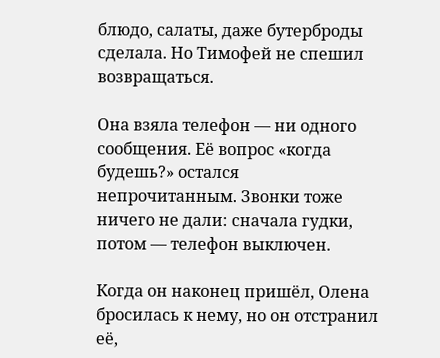блюдо, салаты, даже бутерброды сделала. Но Тимофей не спешил возвращаться.

Она взяла телефон — ни одного сообщения. Её вопрос «когда будешь?» остался непрочитанным. Звонки тоже ничего не дали: сначала гудки, потом — телефон выключен.

Когда он наконец пришёл, Олена бросилась к нему, но он отстранил её,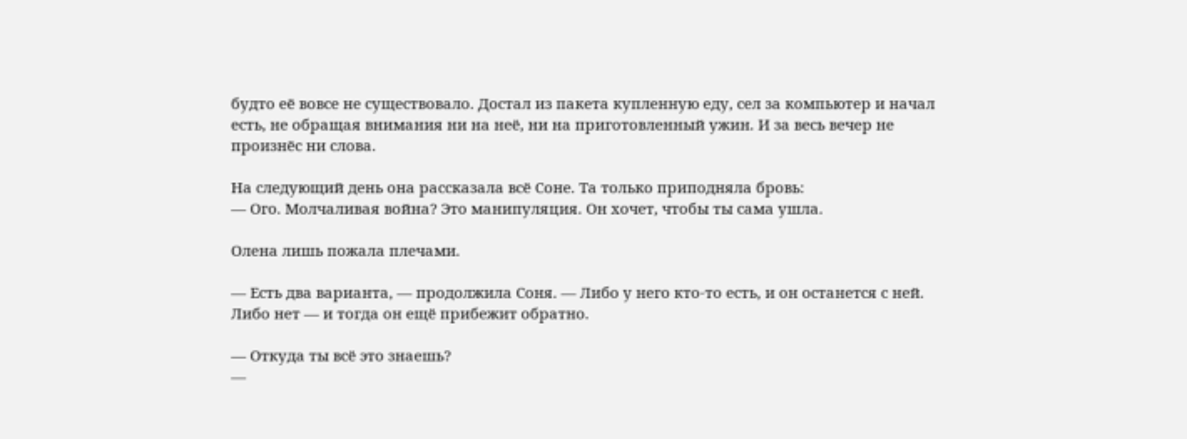будто её вовсе не существовало. Достал из пакета купленную еду, сел за компьютер и начал есть, не обращая внимания ни на неё, ни на приготовленный ужин. И за весь вечер не произнёс ни слова.

На следующий день она рассказала всё Соне. Та только приподняла бровь:
— Ого. Молчаливая война? Это манипуляция. Он хочет, чтобы ты сама ушла.

Олена лишь пожала плечами.

— Есть два варианта, — продолжила Соня. — Либо у него кто-то есть, и он останется с ней. Либо нет — и тогда он ещё прибежит обратно.

— Откуда ты всё это знаешь?
—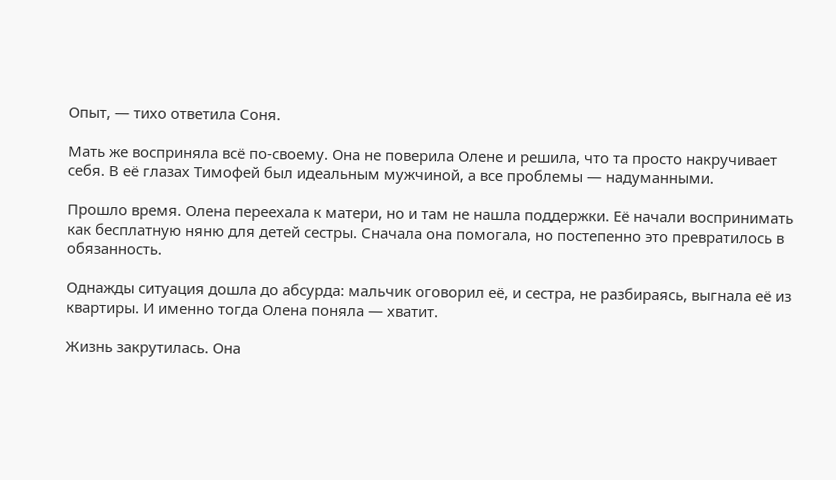Опыт, — тихо ответила Соня.

Мать же восприняла всё по-своему. Она не поверила Олене и решила, что та просто накручивает себя. В её глазах Тимофей был идеальным мужчиной, а все проблемы — надуманными.

Прошло время. Олена переехала к матери, но и там не нашла поддержки. Её начали воспринимать как бесплатную няню для детей сестры. Сначала она помогала, но постепенно это превратилось в обязанность.

Однажды ситуация дошла до абсурда: мальчик оговорил её, и сестра, не разбираясь, выгнала её из квартиры. И именно тогда Олена поняла — хватит.

Жизнь закрутилась. Она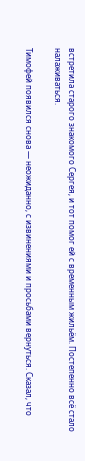встретила старого знакомого Сергея, и тот помог ей с временным жильём. Постепенно всё стало налаживаться.

Тимофей появился снова — неожиданно, с извинениями и просьбами вернуться. Сказал, что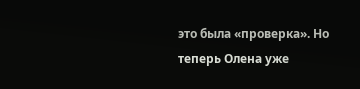это была «проверка». Но теперь Олена уже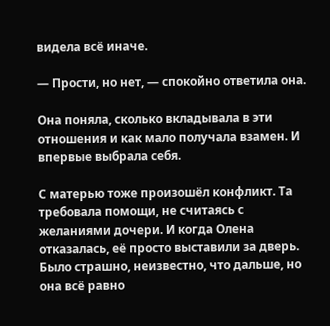видела всё иначе.

— Прости, но нет, — спокойно ответила она.

Она поняла, сколько вкладывала в эти отношения и как мало получала взамен. И впервые выбрала себя.

С матерью тоже произошёл конфликт. Та требовала помощи, не считаясь с желаниями дочери. И когда Олена отказалась, её просто выставили за дверь. Было страшно, неизвестно, что дальше, но она всё равно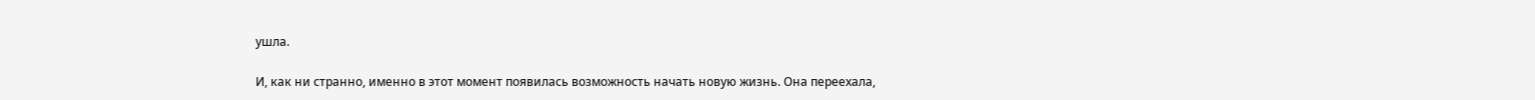ушла.

И, как ни странно, именно в этот момент появилась возможность начать новую жизнь. Она переехала,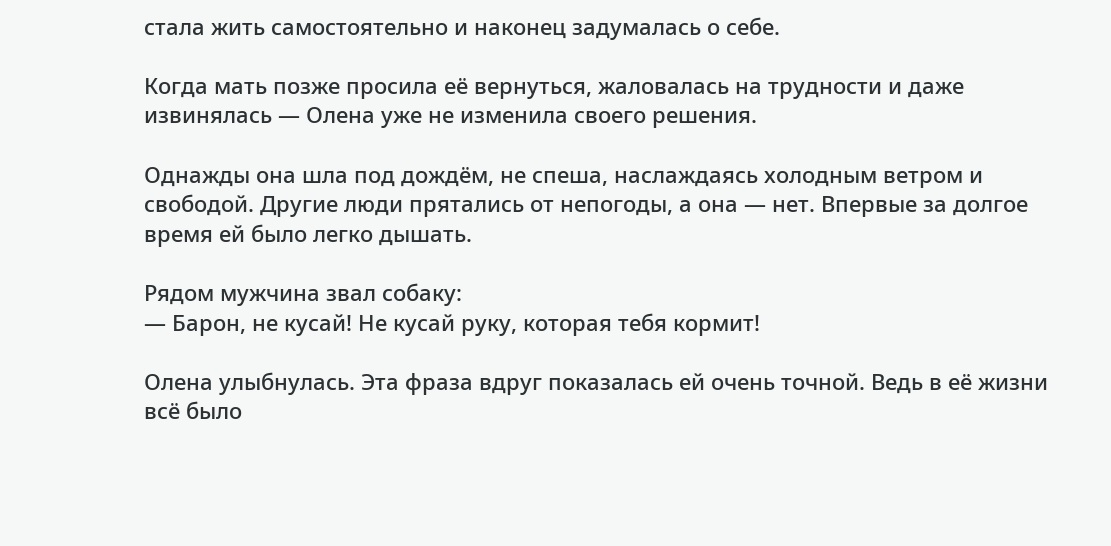стала жить самостоятельно и наконец задумалась о себе.

Когда мать позже просила её вернуться, жаловалась на трудности и даже извинялась — Олена уже не изменила своего решения.

Однажды она шла под дождём, не спеша, наслаждаясь холодным ветром и свободой. Другие люди прятались от непогоды, а она — нет. Впервые за долгое время ей было легко дышать.

Рядом мужчина звал собаку:
— Барон, не кусай! Не кусай руку, которая тебя кормит!

Олена улыбнулась. Эта фраза вдруг показалась ей очень точной. Ведь в её жизни всё было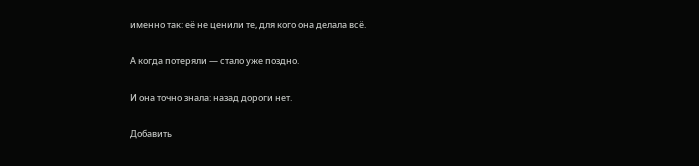именно так: её не ценили те, для кого она делала всё.

А когда потеряли — стало уже поздно.

И она точно знала: назад дороги нет.

Добавить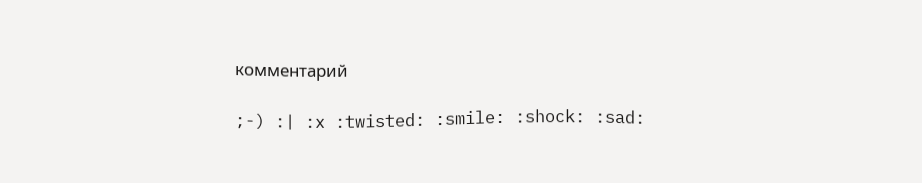комментарий

;-) :| :x :twisted: :smile: :shock: :sad: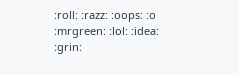:roll: :razz: :oops: :o :mrgreen: :lol: :idea: :grin: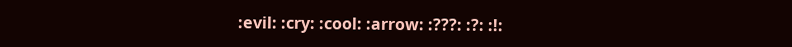:evil: :cry: :cool: :arrow: :???: :?: :!: